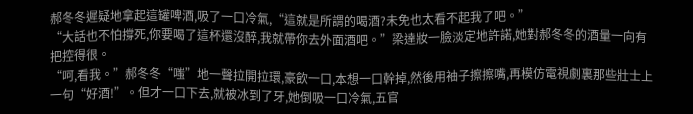郝冬冬遲疑地拿起這罐啤酒,吸了一口冷氣,“這就是所謂的喝酒?未免也太看不起我了吧。”
“大話也不怕撐死,你要喝了這杯還沒醉,我就帶你去外面酒吧。”梁達妝一臉淡定地許諾,她對郝冬冬的酒量一向有把控得很。
“呵,看我。”郝冬冬“嗤”地一聲拉開拉環,豪飲一口,本想一口幹掉,然後用袖子擦擦嘴,再模仿電視劇裏那些壯士上一句“好酒!”。但才一口下去,就被冰到了牙,她倒吸一口冷氣,五官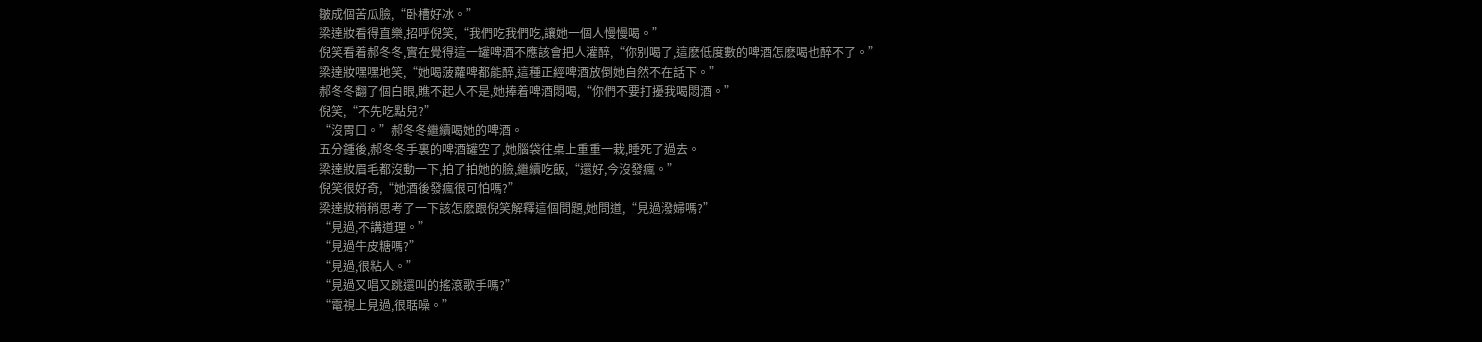皺成個苦瓜臉,“卧槽好冰。”
梁達妝看得直樂,招呼倪笑,“我們吃我們吃,讓她一個人慢慢喝。”
倪笑看着郝冬冬,實在覺得這一罐啤酒不應該會把人灌醉,“你别喝了,這麽低度數的啤酒怎麽喝也醉不了。”
梁達妝嘿嘿地笑,“她喝菠蘿啤都能醉,這種正經啤酒放倒她自然不在話下。”
郝冬冬翻了個白眼,瞧不起人不是,她捧着啤酒悶喝,“你們不要打擾我喝悶酒。”
倪笑,“不先吃點兒?”
“沒胃口。”郝冬冬繼續喝她的啤酒。
五分鍾後,郝冬冬手裏的啤酒罐空了,她腦袋往桌上重重一栽,睡死了過去。
梁達妝眉毛都沒動一下,拍了拍她的臉,繼續吃飯,“還好,今沒發瘋。”
倪笑很好奇,“她酒後發瘋很可怕嗎?”
梁達妝稍稍思考了一下該怎麽跟倪笑解釋這個問題,她問道,“見過潑婦嗎?”
“見過,不講道理。”
“見過牛皮糖嗎?”
“見過,很粘人。”
“見過又唱又跳還叫的搖滾歌手嗎?”
“電視上見過,很聒噪。”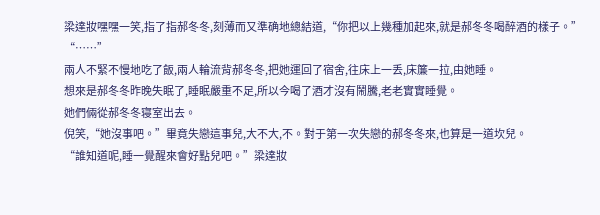梁達妝嘿嘿一笑,指了指郝冬冬,刻薄而又準确地總結道,“你把以上幾種加起來,就是郝冬冬喝醉酒的樣子。”
“……”
兩人不緊不慢地吃了飯,兩人輪流背郝冬冬,把她運回了宿舍,往床上一丢,床簾一拉,由她睡。
想來是郝冬冬昨晚失眠了,睡眠嚴重不足,所以今喝了酒才沒有鬧騰,老老實實睡覺。
她們倆從郝冬冬寝室出去。
倪笑,“她沒事吧。”畢竟失戀這事兒,大不大,不。對于第一次失戀的郝冬冬來,也算是一道坎兒。
“誰知道呢,睡一覺醒來會好點兒吧。”梁達妝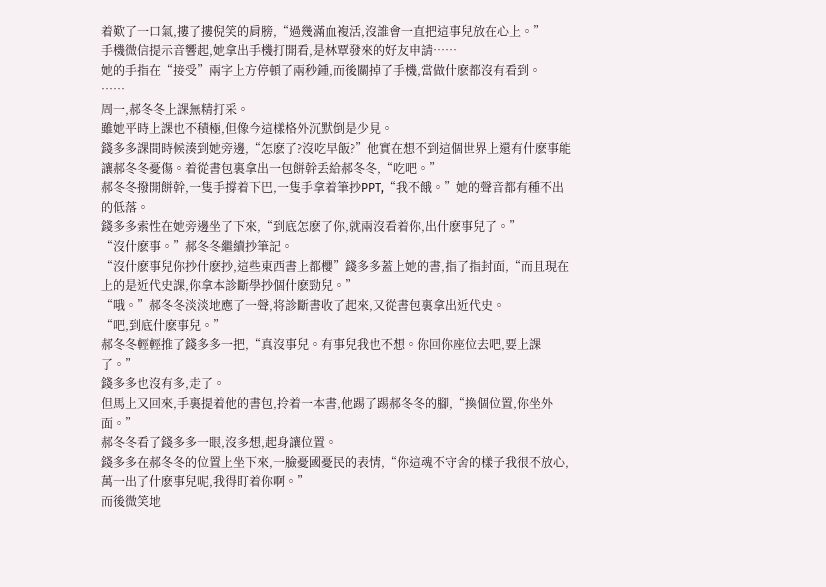着歎了一口氣,摟了摟倪笑的肩膀,“過幾滿血複活,沒誰會一直把這事兒放在心上。”
手機微信提示音響起,她拿出手機打開看,是林覃發來的好友申請……
她的手指在“接受”兩字上方停頓了兩秒鍾,而後關掉了手機,當做什麽都沒有看到。
……
周一,郝冬冬上課無精打采。
雖她平時上課也不積極,但像今這樣格外沉默倒是少見。
錢多多課間時候湊到她旁邊,“怎麽了?沒吃早飯?”他實在想不到這個世界上還有什麽事能讓郝冬冬憂傷。着從書包裏拿出一包餅幹丢給郝冬冬,“吃吧。”
郝冬冬撥開餅幹,一隻手撐着下巴,一隻手拿着筆抄PPT,“我不餓。”她的聲音都有種不出的低落。
錢多多索性在她旁邊坐了下來,“到底怎麽了你,就兩沒看着你,出什麽事兒了。”
“沒什麽事。”郝冬冬繼續抄筆記。
“沒什麽事兒你抄什麽抄,這些東西書上都櫻”錢多多蓋上她的書,指了指封面,“而且現在上的是近代史課,你拿本診斷學抄個什麽勁兒。”
“哦。”郝冬冬淡淡地應了一聲,将診斷書收了起來,又從書包裏拿出近代史。
“吧,到底什麽事兒。”
郝冬冬輕輕推了錢多多一把,“真沒事兒。有事兒我也不想。你回你座位去吧,要上課了。”
錢多多也沒有多,走了。
但馬上又回來,手裏提着他的書包,拎着一本書,他踢了踢郝冬冬的腳,“換個位置,你坐外面。”
郝冬冬看了錢多多一眼,沒多想,起身讓位置。
錢多多在郝冬冬的位置上坐下來,一臉憂國憂民的表情,“你這魂不守舍的樣子我很不放心,萬一出了什麽事兒呢,我得盯着你啊。”
而後微笑地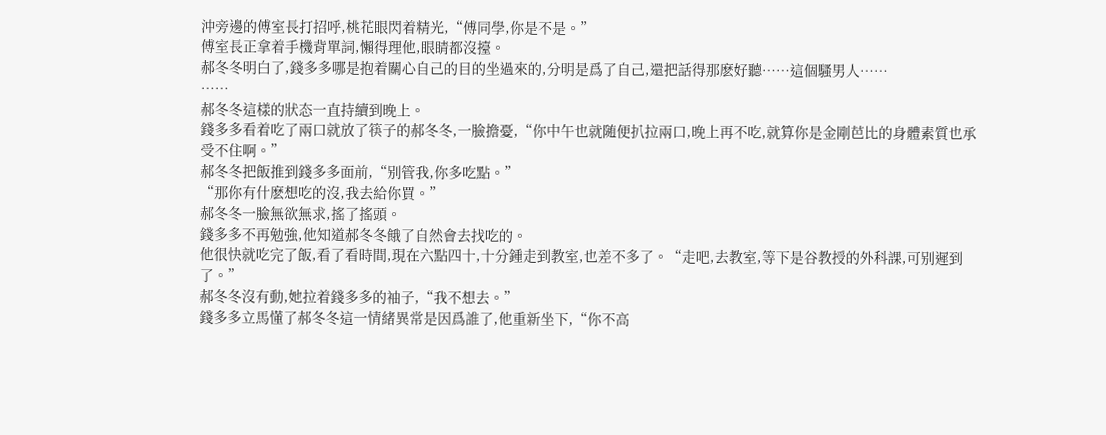沖旁邊的傅室長打招呼,桃花眼閃着精光,“傅同學,你是不是。”
傅室長正拿着手機背單詞,懶得理他,眼睛都沒擡。
郝冬冬明白了,錢多多哪是抱着關心自己的目的坐過來的,分明是爲了自己,還把話得那麽好聽……這個騷男人……
……
郝冬冬這樣的狀态一直持續到晚上。
錢多多看着吃了兩口就放了筷子的郝冬冬,一臉擔憂,“你中午也就随便扒拉兩口,晚上再不吃,就算你是金剛芭比的身體素質也承受不住啊。”
郝冬冬把飯推到錢多多面前,“别管我,你多吃點。”
“那你有什麽想吃的沒,我去給你買。”
郝冬冬一臉無欲無求,搖了搖頭。
錢多多不再勉強,他知道郝冬冬餓了自然會去找吃的。
他很快就吃完了飯,看了看時間,現在六點四十,十分鍾走到教室,也差不多了。“走吧,去教室,等下是谷教授的外科課,可别遲到了。”
郝冬冬沒有動,她拉着錢多多的袖子,“我不想去。”
錢多多立馬懂了郝冬冬這一情緒異常是因爲誰了,他重新坐下,“你不高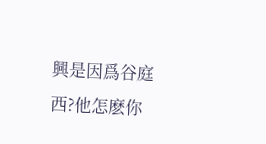興是因爲谷庭西?他怎麽你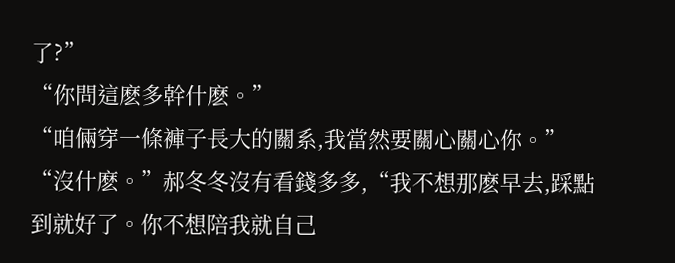了?”
“你問這麽多幹什麽。”
“咱倆穿一條褲子長大的關系,我當然要關心關心你。”
“沒什麽。”郝冬冬沒有看錢多多,“我不想那麽早去,踩點到就好了。你不想陪我就自己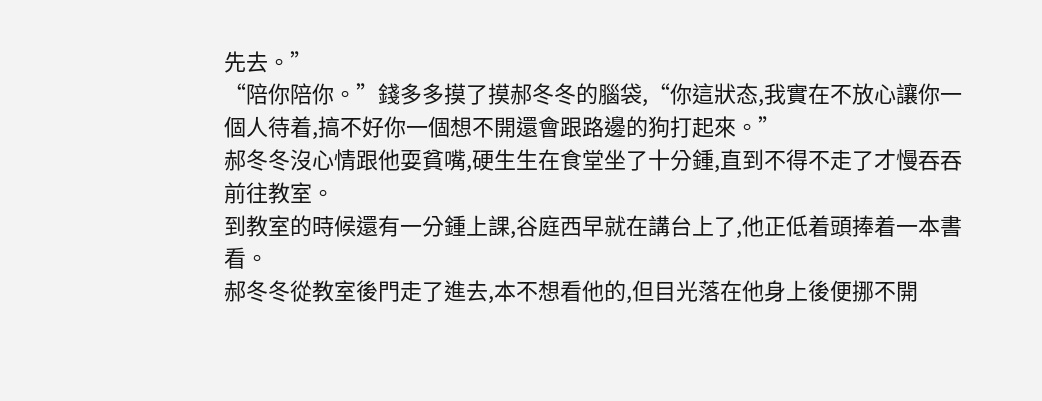先去。”
“陪你陪你。”錢多多摸了摸郝冬冬的腦袋,“你這狀态,我實在不放心讓你一個人待着,搞不好你一個想不開還會跟路邊的狗打起來。”
郝冬冬沒心情跟他耍貧嘴,硬生生在食堂坐了十分鍾,直到不得不走了才慢吞吞前往教室。
到教室的時候還有一分鍾上課,谷庭西早就在講台上了,他正低着頭捧着一本書看。
郝冬冬從教室後門走了進去,本不想看他的,但目光落在他身上後便挪不開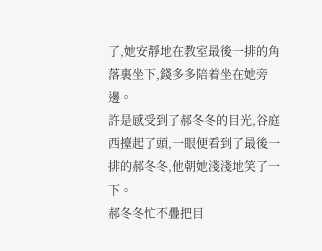了,她安靜地在教室最後一排的角落裏坐下,錢多多陪着坐在她旁邊。
許是感受到了郝冬冬的目光,谷庭西擡起了頭,一眼便看到了最後一排的郝冬冬,他朝她淺淺地笑了一下。
郝冬冬忙不疊把目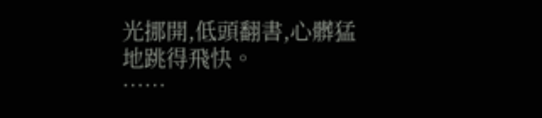光挪開,低頭翻書,心髒猛地跳得飛快。
……